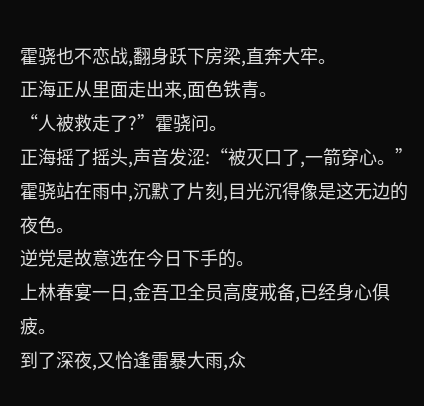霍骁也不恋战,翻身跃下房梁,直奔大牢。
正海正从里面走出来,面色铁青。
“人被救走了?”霍骁问。
正海摇了摇头,声音发涩:“被灭口了,一箭穿心。”
霍骁站在雨中,沉默了片刻,目光沉得像是这无边的夜色。
逆党是故意选在今日下手的。
上林春宴一日,金吾卫全员高度戒备,已经身心俱疲。
到了深夜,又恰逢雷暴大雨,众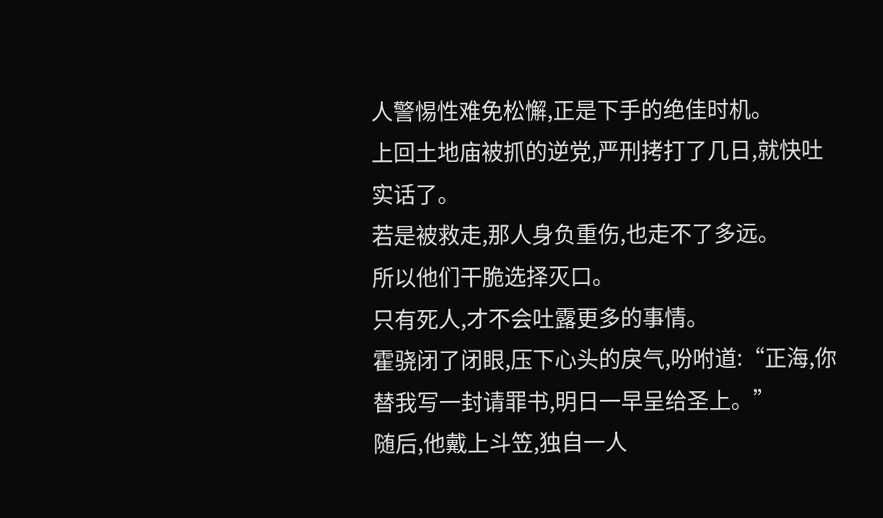人警惕性难免松懈,正是下手的绝佳时机。
上回土地庙被抓的逆党,严刑拷打了几日,就快吐实话了。
若是被救走,那人身负重伤,也走不了多远。
所以他们干脆选择灭口。
只有死人,才不会吐露更多的事情。
霍骁闭了闭眼,压下心头的戾气,吩咐道:“正海,你替我写一封请罪书,明日一早呈给圣上。”
随后,他戴上斗笠,独自一人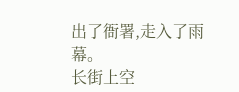出了衙署,走入了雨幕。
长街上空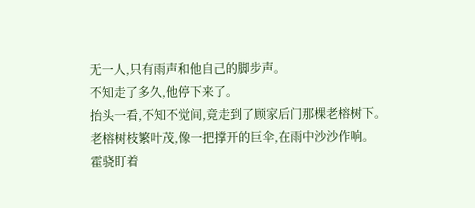无一人,只有雨声和他自己的脚步声。
不知走了多久,他停下来了。
抬头一看,不知不觉间,竟走到了顾家后门那棵老榕树下。
老榕树枝繁叶茂,像一把撑开的巨伞,在雨中沙沙作响。
霍骁盯着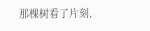那棵树看了片刻,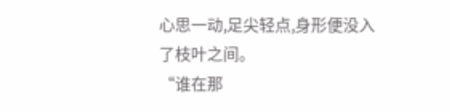心思一动,足尖轻点,身形便没入了枝叶之间。
“谁在那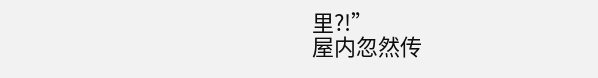里?!”
屋内忽然传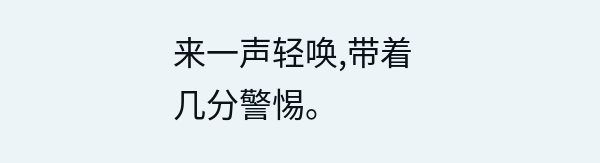来一声轻唤,带着几分警惕。